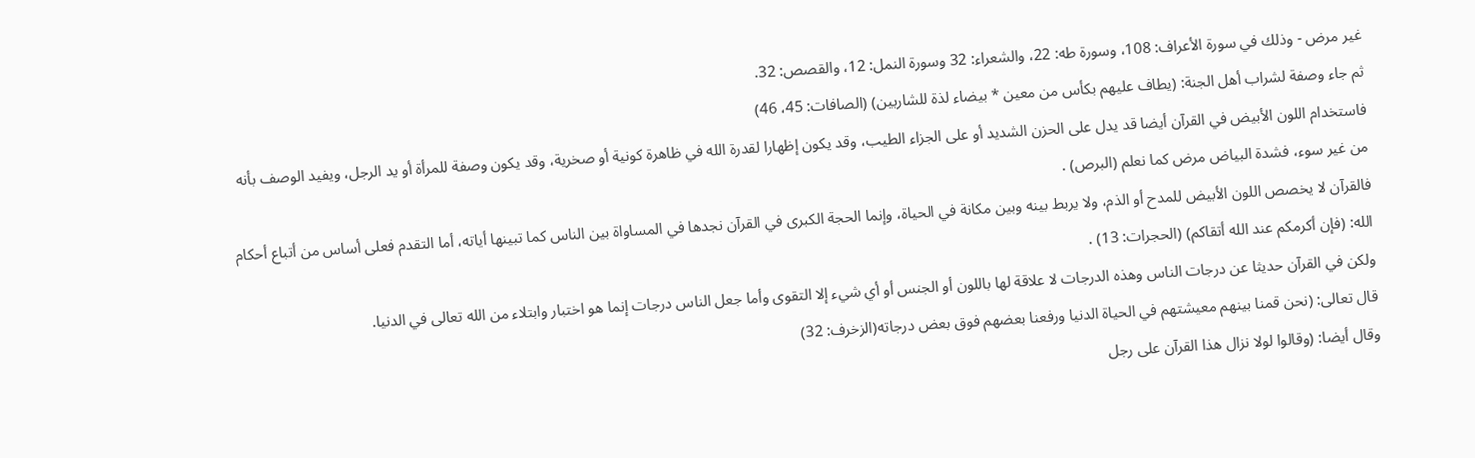غير مرض - وذلك في سورة الأعراف: 108، وسورة طه: 22، والشعراء: 32 وسورة النمل: 12، والقصص: 32.
ثم جاء وصفة لشراب أهل الجنة: (يطاف عليهم بكأس من معين * بيضاء لذة للشاربين) (الصافات: 45، 46)
فاستخدام اللون الأبيض في القرآن أيضا قد يدل على الحزن الشديد أو على الجزاء الطيب، وقد يكون إظهارا لقدرة الله في ظاهرة كونية أو صخرية، وقد يكون وصفة للمرأة أو يد الرجل، ويفيد الوصف بأنه من غير سوء، فشدة البياض مرض كما نعلم (البرص) .
فالقرآن لا يخصص اللون الأبيض للمدح أو الذم، ولا يربط بينه وبين مكانة في الحياة، وإنما الحجة الكبرى في القرآن نجدها في المساواة بين الناس كما تبينها أياته، أما التقدم فعلى أساس من أتباع أحكام الله: (فإن أكرمكم عند الله أتقاكم) (الحجرات: 13) .
ولكن في القرآن حديثا عن درجات الناس وهذه الدرجات لا علاقة لها باللون أو الجنس أو أي شيء إلا التقوى وأما جعل الناس درجات إنما هو اختبار وابتلاء من الله تعالى في الدنيا.
قال تعالى: (نحن قمنا بينهم معيشتهم في الحياة الدنيا ورفعنا بعضهم فوق بعض درجاته(الزخرف: 32)
وقال أيضا: (وقالوا لولا نزال هذا القرآن على رجل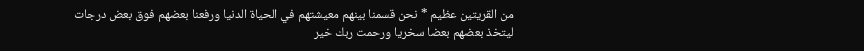من القريتين عظيم * نحن قسمنا بينهم معيشتهم في الحياة الدنيا ورفعنا بعضهم فوق بعض درجات ليتخذ بعضهم بعضا سخريا ورحمت ربك خير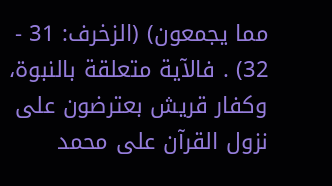مما يجمعون) (الزخرف: 31 - 32) . فالآية متعلقة بالنبوة، وكفار قريش بعترضون على نزول القرآن على محمد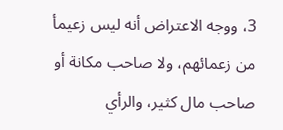3، ووجه الاعتراض أنه ليس زعيمأ من زعمائهم، ولا صاحب مكانة أو صاحب مال كثير، والرأي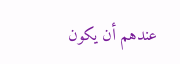عندهم أن يكون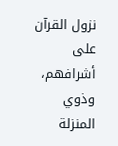نزول القرآن على أشرافهم، وذوي المنزلة